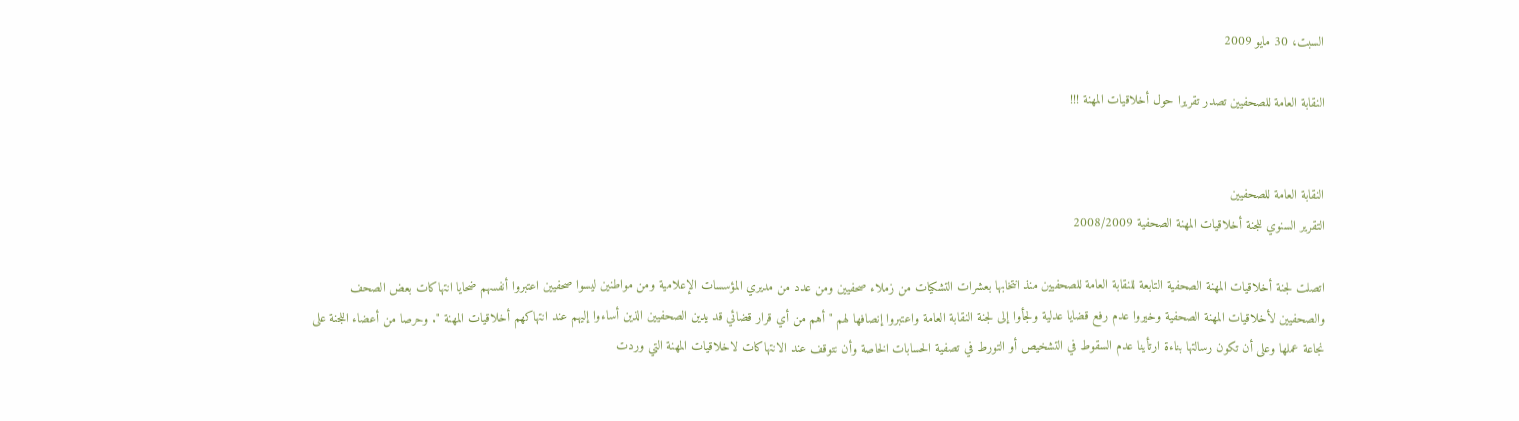السبت، 30 مايو 2009

النقابة العامة للصحفيين تصدر تقريرا حول أخلاقيات المهنة !!!


النقابة العامة للصحفيين
التقرير السنوي للجنة أخلاقيات المهنة الصحفية 2008/2009

اتصلت لجنة أخلاقيات المهنة الصحفية التابعة للنقابة العامة للصحفيين منذ انتخابها بعشرات التشكيات من زملاء صحفيين ومن عدد من مديري المؤسسات الإعلامية ومن مواطنين ليسوا صحفيين اعتبروا أنفسهم ضحايا انتهاكات بعض الصحف والصحفيين لأخلاقيات المهنة الصحفية وخيروا عدم رفع قضايا عدلية ولجأوا إلى لجنة النقابة العامة واعتبروا إنصافها لهم " أهم من أي قرار قضائي قد يدين الصحفيين الذين أساءوا إليهم عند انتهاكهم أخلاقيات المهنة ". وحرصا من أعضاء اللجنة على نجاعة عملها وعلى أن تكون رسالتها بناءة ارتأينا عدم السقوط في التشخيص أو التورط في تصفية الحسابات الخاصة وأن نتوقف عند الانتهاكات لاخلاقيات المهنة التي وردت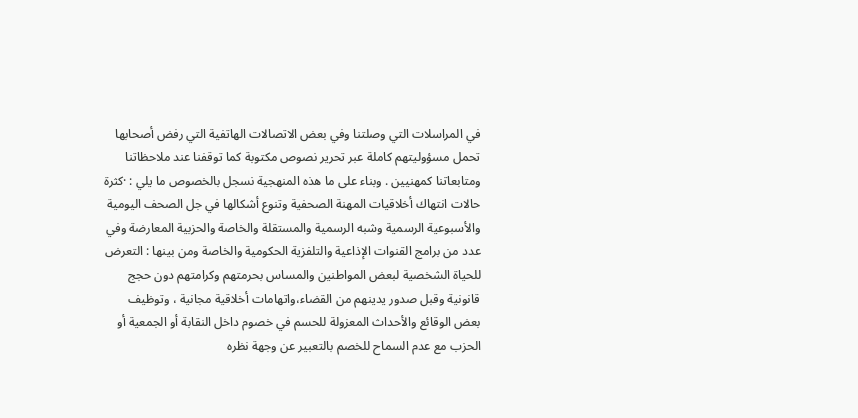في المراسلات التي وصلتنا وفي بعض الاتصالات الهاتفية التي رفض أصحابها تحمل مسؤوليتهم كاملة عبر تحرير نصوص مكتوبة كما توقفنا عند ملاحظاتنا ومتابعاتنا كمهنيين . وبناء على ما هذه المنهجية نسجل بالخصوص ما يلي : ·كثرة حالات انتهاك أخلاقيات المهنة الصحفية وتنوع أشكالها في جل الصحف اليومية والأسبوعية الرسمية وشبه الرسمية والمستقلة والخاصة والحزبية المعارضة وفي عدد من برامج القنوات الإذاعية والتلفزية الحكومية والخاصة ومن بينها : التعرض للحياة الشخصية لبعض المواطنين والمساس بحرمتهم وكرامتهم دون حجج قانونية وقبل صدور يدينهم من القضاء،واتهامات أخلاقية مجانية ، وتوظيف بعض الوقائع والأحداث المعزولة للحسم في خصوم داخل النقابة أو الجمعية أو الحزب مع عدم السماح للخصم بالتعبير عن وجهة نظره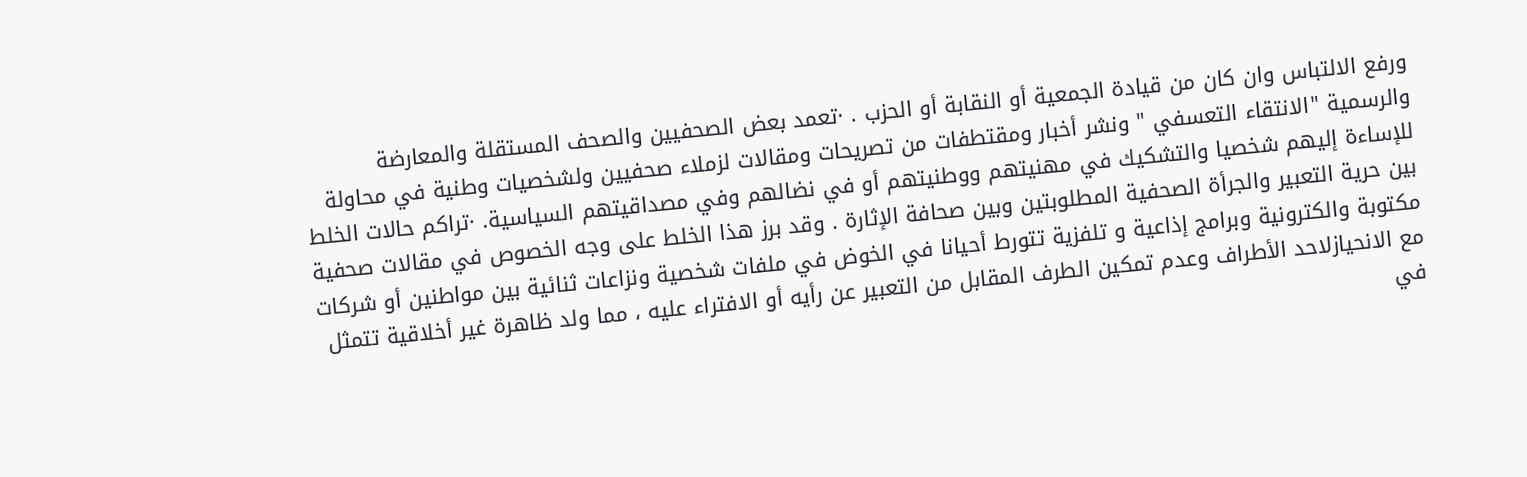ورفع الالتباس وان كان من قيادة الجمعية أو النقابة أو الحزب . ·تعمد بعض الصحفيين والصحف المستقلة والمعارضة والرسمية "الانتقاء التعسفي " ونشر أخبار ومقتطفات من تصريحات ومقالات لزملاء صحفيين ولشخصيات وطنية في محاولة للإساءة إليهم شخصيا والتشكيك في مهنيتهم ووطنيتهم أو في نضالهم وفي مصداقيتهم السياسية. ·تراكم حالات الخلط بين حرية التعبير والجرأة الصحفية المطلوبتين وبين صحافة الإثارة . وقد برز هذا الخلط على وجه الخصوص في مقالات صحفية مكتوبة والكترونية وبرامج إذاعية و تلفزية تتورط أحيانا في الخوض في ملفات شخصية ونزاعات ثنائية بين مواطنين أو شركات مع الانحيازلاحد الأطراف وعدم تمكين الطرف المقابل من التعبير عن رأيه أو الافتراء عليه ، مما ولد ظاهرة غير أخلاقية تتمثل في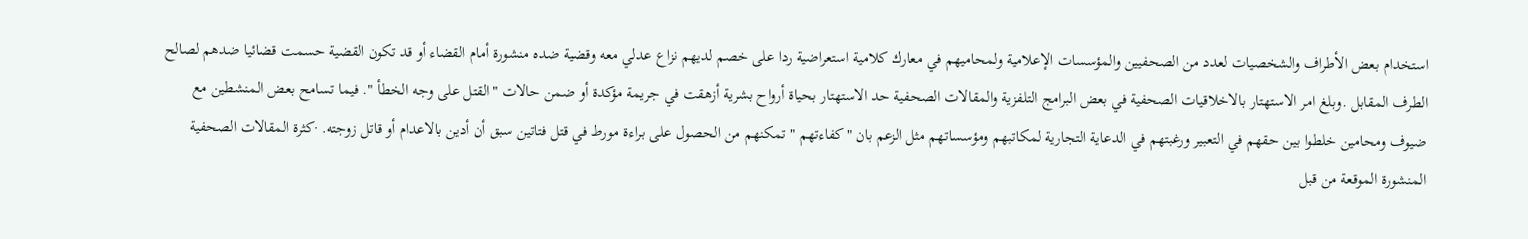استخدام بعض الأطراف والشخصيات لعدد من الصحفيين والمؤسسات الإعلامية ولمحاميهم في معارك كلامية استعراضية ردا على خصم لديهم نزاع عدلي معه وقضية ضده منشورة أمام القضاء أو قد تكون القضية حسمت قضائيا ضدهم لصالح الطرف المقابل .وبلغ امر الاستهتار بالاخلاقيات الصحفية في بعض البرامج التلفزية والمقالات الصحفية حد الاستهتار بحياة أرواح بشرية أزهقت في جريمة مؤكدة أو ضمن حالات "القتل على وجه الخطأ ". فيما تسامح بعض المنشطين مع ضيوف ومحامين خلطوا بين حقهم في التعبير ورغبتهم في الدعاية التجارية لمكاتبهم ومؤسساتهم مثل الزعم بان "كفاءتهم " تمكنهم من الحصول على براءة مورط في قتل فتاتين سبق أن أدين بالاعدام أو قاتل زوجته. ·كثرة المقالات الصحفية المنشورة الموقعة من قبل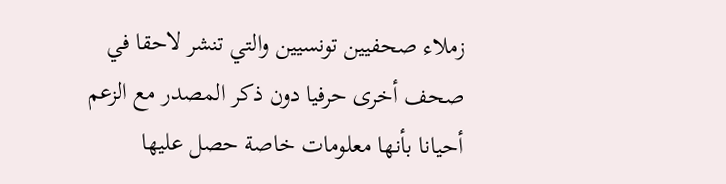زملاء صحفيين تونسيين والتي تنشر لاحقا في صحف أخرى حرفيا دون ذكر المصدر مع الزعم أحيانا بأنها معلومات خاصة حصل عليها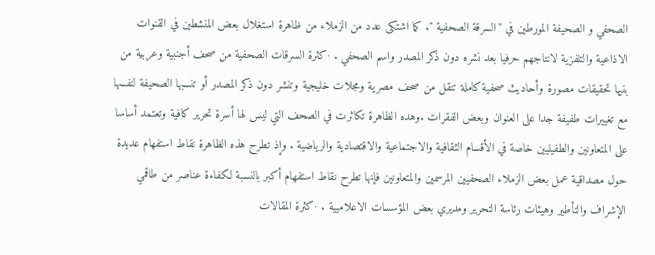الصحفي و الصحيفة المورطين في "السرقة الصحفية ". كما اشتكى عدد من الزملاء من ظاهرة استغلال بعض المنشطين في القنوات الاذاعية والتلفزية لانتاجهم حرفيا بعد نشره دون ذكر المصدر واسم الصحفي . ·كثرة السرقات الصحفية من صحف أجنبية وعربية من بنيها تحقيقات مصورة وأحاديث صحفية كاملة تنقل من صحف مصرية ومجلات خليجية وتنشر دون ذكر المصدر أو تنسبها الصحيفة لنفسها مع تغييرات طفيفة جدا على العنوان وبعض الفقرات .وهده الظاهرة تكاثرت في الصحف التي ليس لها أسرة تحرير كافية وتعتمد أساسا على المتعاونين والطفيليين خاصة في الأقسام الثقافية والاجتماعية والاقتصادية والرياضية . وإذ تطرح هذه الظاهرة نقاط استفهام عديدة حول مصداقية عمل بعض الزملاء الصحفيين المرسمين والمتعاونين فإنها تطرح نقاط استفهام أكبر بالنسبة لكفاءة عناصر من طاقمي الإشراف والتأطير وهيئات رئاسة التحرير ومديري بعض المؤسسات الاعلاميية . ·كثرة المقالات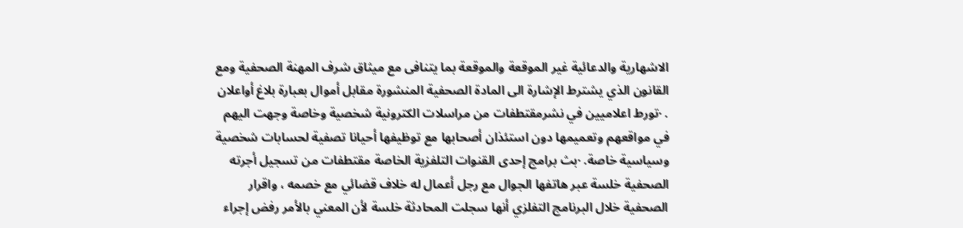الاشهارية والدعائية غير الموقعة والموقعة بما يتنافى مع ميثاق شرف المهنة الصحفية ومع القانون الذي يشترط الإشارة الى المادة الصحفية المنشورة مقابل أموال بعبارة بلاغ أواعلان . ·تورط اعلاميين في نشرمقتطفات من مراسلات الكترونية شخصية وخاصة وجهت اليهم في مواقعهم وتعميمها دون استئذان أصحابها مع توظيفها أحيانا تصفية لحسابات شخصية وسياسية خاصة. ·بث برامج إحدى القنوات التلفزية الخاصة مقتطفات من تسجيل أجرته الصحفية خلسة عبر هاتفها الجوال مع رجل أعمال له خلاف قضائي مع خصمه ، واقرار الصحفية خلال البرنامج التفلزي أنها سجلت المحادثة خلسة لأن المعني بالأمر رفض إجراء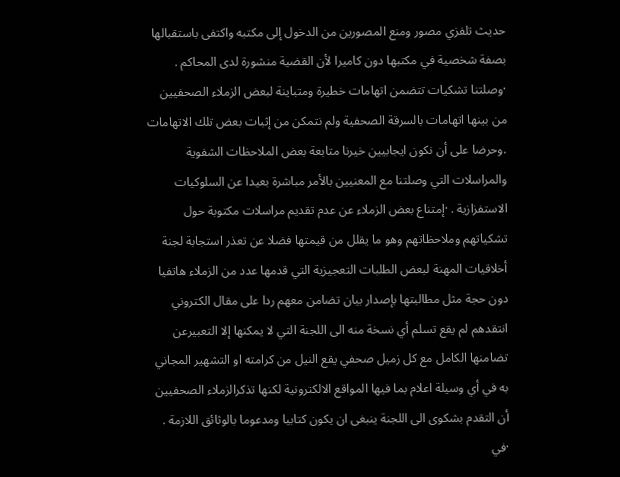حديث تلفزي مصور ومنع المصورين من الدخول إلى مكتبه واكتفى باستقبالها بصفة شخصية في مكتبها دون كاميرا لأن القضية منشورة لدى المحاكم . ·وصلتنا تشكيات تتضمن اتهامات خطيرة ومتباينة لبعض الزملاء الصحفيين من بينها اتهامات بالسرقة الصحفية ولم نتمكن من إثبات بعض تلك الاتهامات .وحرضا على أن نكون ايجابيين خيرنا متابعة بعض الملاحظات الشفوية والمراسلات التي وصلتنا مع المعنيين بالأمر مباشرة بعيدا عن السلوكيات الاستفزازية . ·إمتناع بعض الزملاء عن عدم تقديم مراسلات مكتوبة حول تشكياتهم وملاحظاتهم وهو ما يقلل من قيمتها فضلا عن تعذر استجابة لجنة أخلاقيات المهنة لبعض الطلبات التعجيزية التي قدمها عدد من الزملاء هاتفيا دون حجة مثل مطالبتها بإصدار بيان تضامن معهم ردا على مقال الكتروني انتقدهم لم يقع تسلم أي نسخة منه الى اللجنة التي لا يمكنها إلا التعبيرعن تضامنها الكامل مع كل زميل صحفي يقع النيل من كرامته او التشهير المجاني به في أي وسيلة اعلام بما فيها المواقع الالكترونية لكنها تذكرالزملاء الصحفيين أن التقدم بشكوى الى اللجنة ينبغى ان يكون كتابيا ومدعوما بالوثائق اللازمة . ·في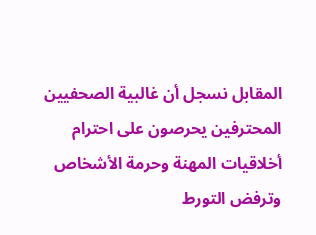المقابل نسجل أن غالبية الصحفيين المحترفين يحرصون على احترام أخلاقيات المهنة وحرمة الأشخاص وترفض التورط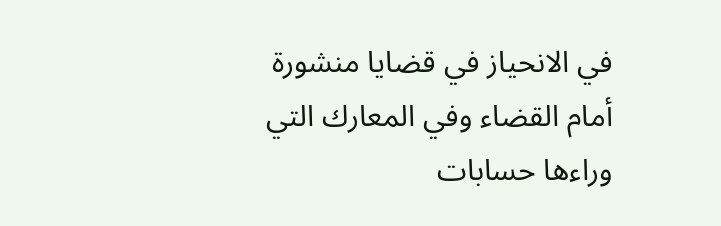في الانحياز في قضايا منشورة أمام القضاء وفي المعارك التي وراءها حسابات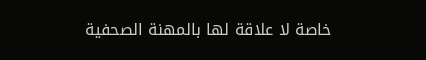خاصة لا علاقة لها بالمهنة الصحفية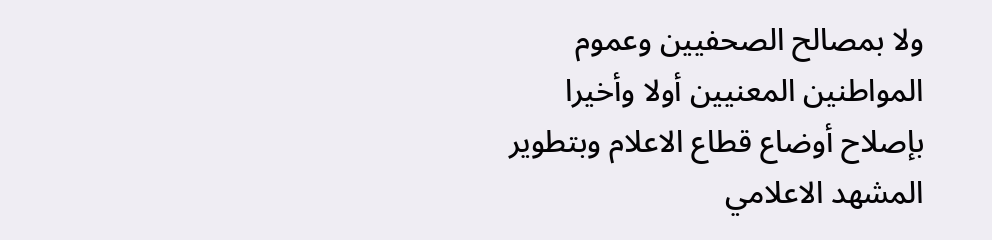ولا بمصالح الصحفيين وعموم المواطنين المعنيين أولا وأخيرا بإصلاح أوضاع قطاع الاعلام وبتطوير المشهد الاعلامي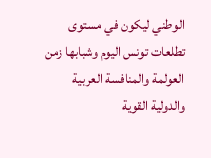الوطني ليكون في مستوى تطلعات تونس اليوم وشبابها زمن العولمة والمنافسة العربية والدولية القوية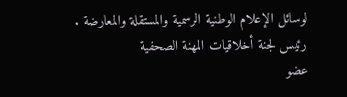لوسائل الإعلام الوطنية الرسمية والمستقلة والمعارضة .
رئيس لجنة أخلاقيات المهنة الصحفية
عضو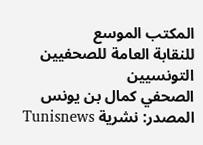المكتب الموسع
للنقابة العامة للصحفيين التونسيين
الصحفي كمال بن يونس
المصدر: نشرية Tunisnews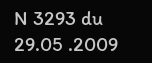N 3293 du 29.05 .2009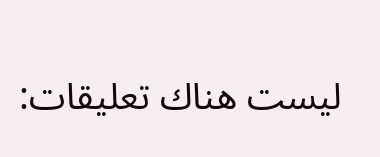ليست هناك تعليقات: